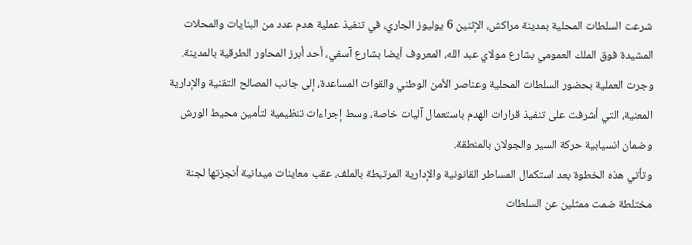شرعت السلطات المحلية بمدينة مراكش، الإثنين 6 يوليوز الجاري، في تنفيذ عملية هدم عدد من البنايات والمحلات المشيدة فوق الملك العمومي بشارع مولاي عبد الله، المعروف أيضا بشارع آسفي، أحد أبرز المحاور الطرقية بالمدينة.
وجرت العملية بحضور السلطات المحلية وعناصر الأمن الوطني والقوات المساعدة، إلى جانب المصالح التقنية والإدارية المعنية، التي أشرفت على تنفيذ قرارات الهدم باستعمال آليات خاصة، وسط إجراءات تنظيمية لتأمين محيط الورش وضمان انسيابية حركة السير والجولان بالمنطقة.
وتأتي هذه الخطوة بعد استكمال المساطر القانونية والإدارية المرتبطة بالملف، عقب معاينات ميدانية أنجزتها لجنة مختلطة ضمت ممثلين عن السلطات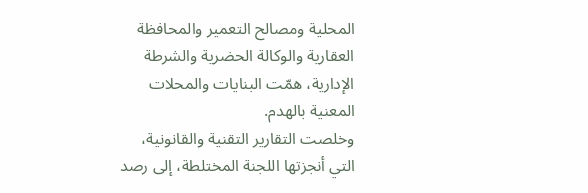المحلية ومصالح التعمير والمحافظة العقارية والوكالة الحضرية والشرطة الإدارية، همّت البنايات والمحلات المعنية بالهدم.
وخلصت التقارير التقنية والقانونية، التي أنجزتها اللجنة المختلطة، إلى رصد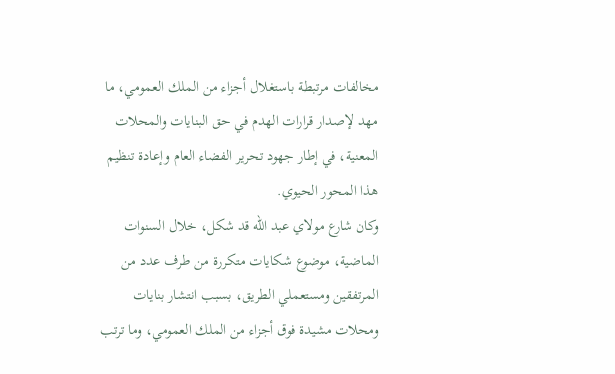مخالفات مرتبطة باستغلال أجزاء من الملك العمومي، ما مهد لإصدار قرارات الهدم في حق البنايات والمحلات المعنية، في إطار جهود تحرير الفضاء العام وإعادة تنظيم هذا المحور الحيوي.
وكان شارع مولاي عبد الله قد شكل، خلال السنوات الماضية، موضوع شكايات متكررة من طرف عدد من المرتفقين ومستعملي الطريق، بسبب انتشار بنايات ومحلات مشيدة فوق أجزاء من الملك العمومي، وما ترتب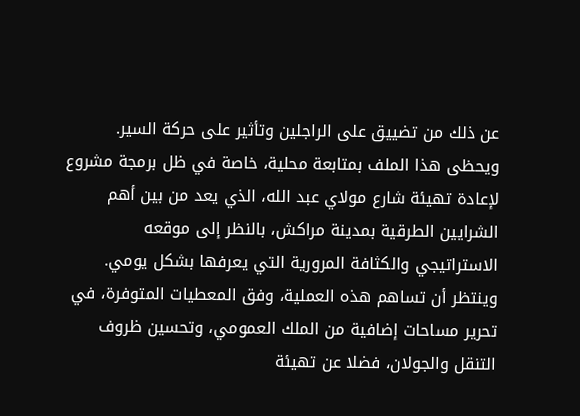عن ذلك من تضييق على الراجلين وتأثير على حركة السير.
ويحظى هذا الملف بمتابعة محلية، خاصة في ظل برمجة مشروع لإعادة تهيئة شارع مولاي عبد الله، الذي يعد من بين أهم الشرايين الطرقية بمدينة مراكش، بالنظر إلى موقعه الاستراتيجي والكثافة المرورية التي يعرفها بشكل يومي.
وينتظر أن تساهم هذه العملية، وفق المعطيات المتوفرة، في تحرير مساحات إضافية من الملك العمومي، وتحسين ظروف التنقل والجولان، فضلا عن تهيئة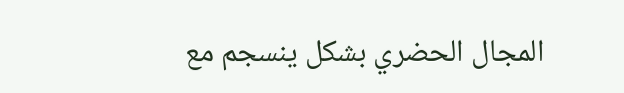المجال الحضري بشكل ينسجم مع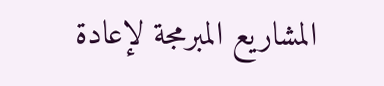المشاريع المبرمجة لإعادة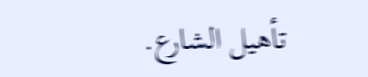تأهيل الشارع.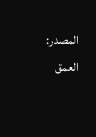المصدر:
العمق